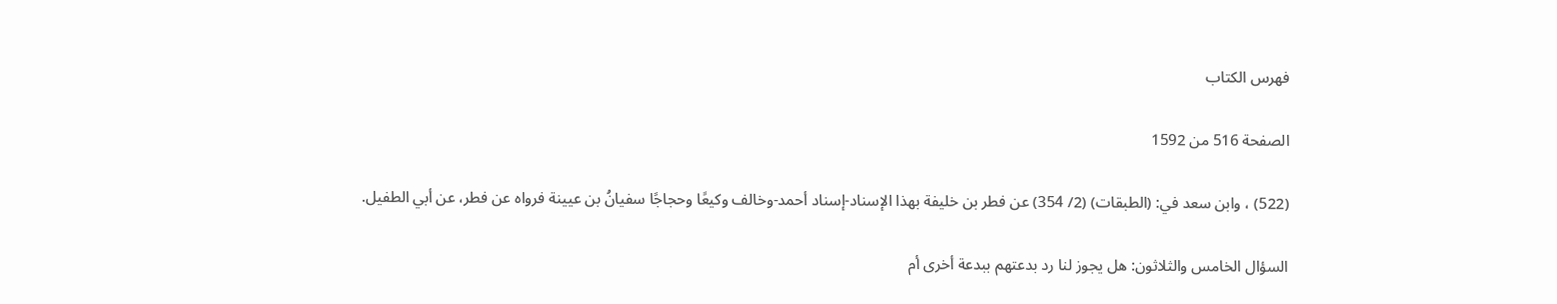فهرس الكتاب

الصفحة 516 من 1592

(522) ، وابن سعد في: (الطبقات) (2/ 354) عن فطر بن خليفة بهذا الإسناد-إسناد أحمد-وخالف وكيعًا وحجاجًا سفيانُ بن عيينة فرواه عن فطر، عن أبي الطفيل.

السؤال الخامس والثلاثون: هل يجوز لنا رد بدعتهم ببدعة أخرى أم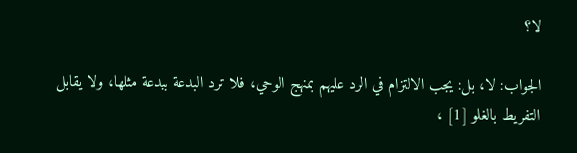لا؟

الجواب: لا، بل: يجب الالتزام في الرد عليهم بمنهج الوحي، فلا ترد البدعة ببدعة مثلها، ولا يقابل التفريط بالغلو [1] ،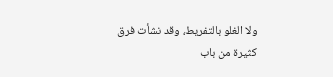ولا الغلو بالتفريط، وقد نشأت فرق كثيرة من باب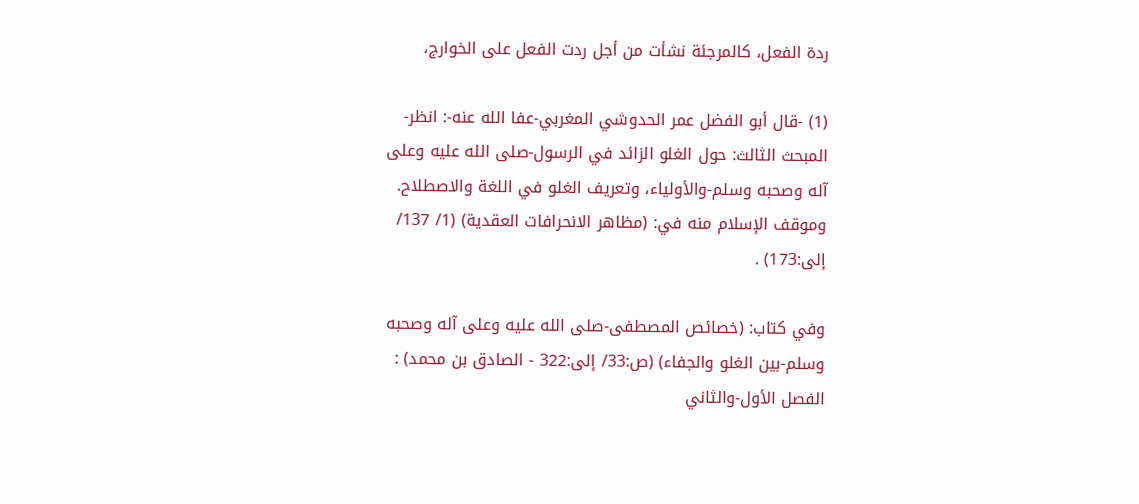ردة الفعل، كالمرجئة نشأت من أجل ردت الفعل على الخوارج،

(1) -قال أبو الفضل عمر الحدوشي المغربي-عفا الله عنه-: انظر-المبحث الثالث: حول الغلو الزائد في الرسول-صلى الله عليه وعلى آله وصحبه وسلم-والأولياء، وتعريف الغلو في اللغة والاصطلاح. وموقف الإسلام منه في: (مظاهر الانحرافات العقدية) (1/ 137/ إلى:173) .

وفي كتاب: (خصائص المصطفى-صلى الله عليه وعلى آله وصحبه وسلم-بين الغلو والجفاء) (ص:33/ إلى:322 - الصادق بن محمد) : الفصل الأول-والثاني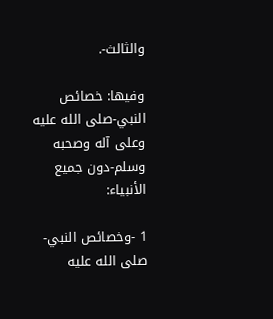والثالث-.

وفيها: خصائص النبي-صلى الله عليه وعلى آله وصحبه وسلم-دون جميع الأنبياء:

1 -وخصائص النبي-صلى الله عليه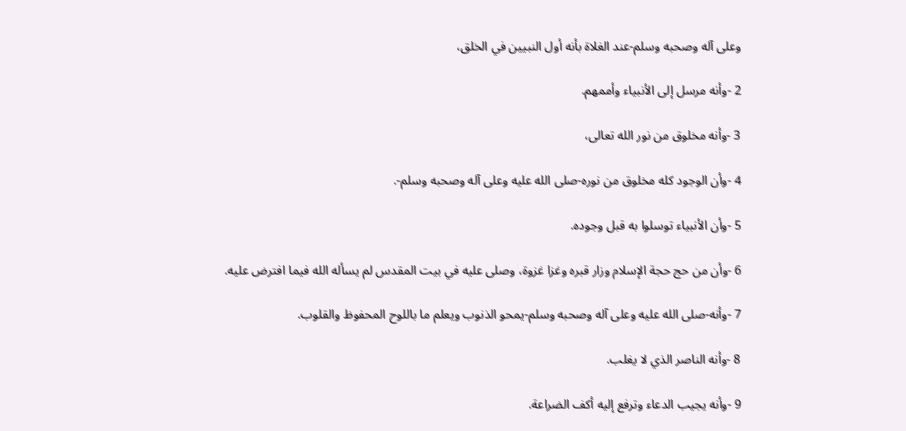وعلى آله وصحبه وسلم-عند الغلاة بأنه أول النبيين في الخلق،

2 -وأنه مرسل إلى الأنبياء وأممهم.

3 -وأنه مخلوق من نور الله تعالى،

4 -وأن الوجود كله مخلوق من نوره-صلى الله عليه وعلى آله وصحبه وسلم-.

5 -وأن الأنبياء توسلوا به قبل وجوده.

6 -وأن من حج حجة الإسلام وزار قبره وغزا غزوة، وصلى عليه في بيت المقدس لم يسأله الله فيما افترض عليه.

7 -وأنه-صلى الله عليه وعلى آله وصحبه وسلم-يمحو الذنوب ويعلم ما باللوح المحفوظ والقلوب.

8 -وأنه الناصر الذي لا يغلب.

9 -وأنه يجيب الدعاء وترفع إليه أكف الضراعة.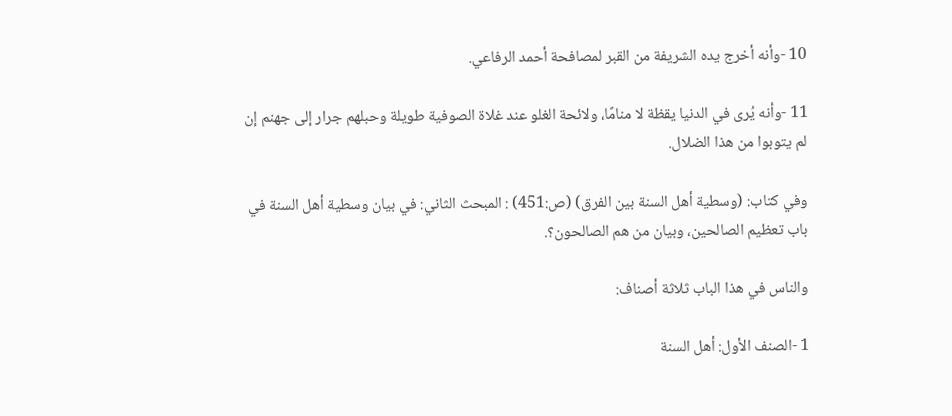10 -وأنه أخرج يده الشريفة من القبر لمصافحة أحمد الرفاعي.

11 -وأنه يُرى في الدنيا يقظة لا منامًا، ولائحة الغلو عند غلاة الصوفية طويلة وحبلهم جرار إلى جهنم إن لم يتوبوا من هذا الضلال.

وفي كتاب: (وسطية أهل السنة بين الفرق) (ص:451) : المبحث الثاني: في بيان وسطية أهل السنة في باب تعظيم الصالحين، وبيان من هم الصالحون؟.

والناس في هذا الباب ثلاثة أصناف:

1 -الصنف الأول: أهل السنة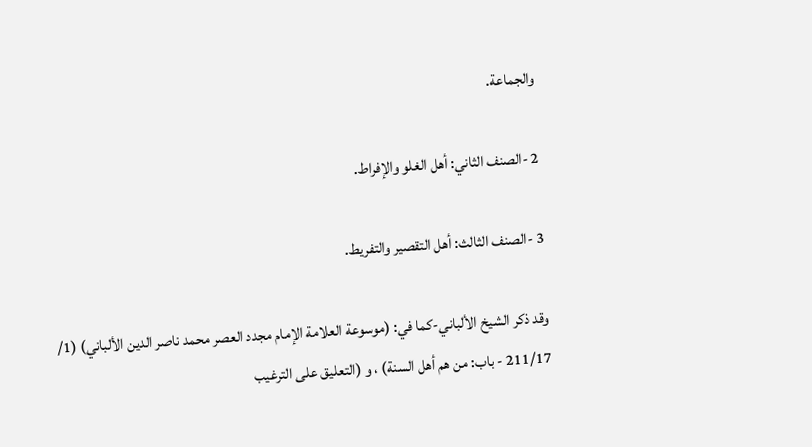والجماعة.

2 -الصنف الثاني: أهل الغلو والإفراط.

3 -الصنف الثالث: أهل التقصير والتفريط.

وقد ذكر الشيخ الألباني-كما في: (موسوعة العلامة الإمام مجدد العصر محمد ناصر الدين الألباني) (1/ 211/17 - باب: من هم أهل السنة) ، و (التعليق على الترغيب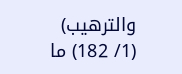والترهيب) (1/ 182) ما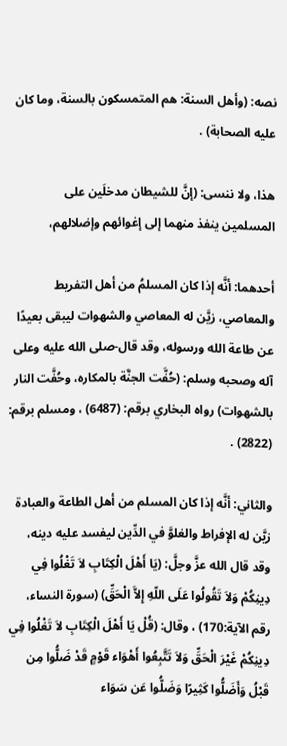نصه: (وأهل السنة: هم المتمسكون بالسنة، وما كان عليه الصحابة) .

هذا، ولا ننسى: (إنَّ للشيطان مدخلَين على المسلمين ينفذ منهما إلى إغوائهم وإضلالهم،

أحدهما: أنَّه إذا كان المسلمُ من أهل التفريط والمعاصي، زيَّن له المعاصي والشهوات ليبقى بعيدًا عن طاعة الله ورسوله، وقد قال-صلى الله عليه وعلى آله وصحبه وسلم: (حُفَّت الجنَّة بالمكاره، وحُفَّت النار بالشهوات) رواه البخاري برقم: (6487) ، ومسلم برقم: (2822) .

والثاني: أنَّه إذا كان المسلم من أهل الطاعة والعبادة زيَّن له الإفراط والغلوَّ في الدِّين ليفسد عليه دينه، وقد قال الله عزَّ وجلَّ: (يَا أَهْلَ الْكِتَابِ لاَ تَغْلُوا فِي دِينِكُمْ وَلاَ تَقُولُوا عَلَى اللّهِ إِلاَّ الْحَقِّ) (سورة النساء، رقم الآية:170) ، وقال: (قُلْ يَا أَهْلَ الْكِتَابِ لاَ تَغْلُوا فِي دِينِكُمْ غَيْرَ الْحَقِّ وَلاَ تَتَّبِعُوا أَهْوَاء قَوْمٍ قَدْ ضَلُّوا مِن قَبْلُ وَأَضَلُّوا كَثِيرًا وَضَلُّوا عَن سَوَاء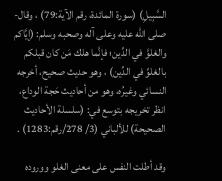السَّبِيلِ) (سورة المائدة، رقم الآية:79) ، وقال-صلى الله عليه وعلى آله وصحبه وسلم: (إيَّاكم والغلوَّ في الدِّين؛ فإنَّما هلك مَن كان قبلكم بالغلوِّ في الدِّين) ، وهو حديث صحيح، أخرجه النسائي وغيرُه، وهو من أحاديث حَجة الوداع، انظر تخريجه بتوسع في: (سلسلة الأحاديث الصحيحة) للألباني (3/ 278/رقم:1283) .

وقد أطلت النفس على معنى الغلو ووروده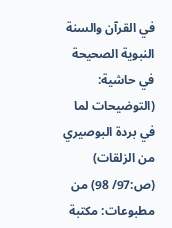في القرآن والسنة النبوية الصحيحة في حاشية: (التوضيحات لما في بردة البوصيري من الزلقات) (ص:97/ 98) من مطبوعات: مكتبة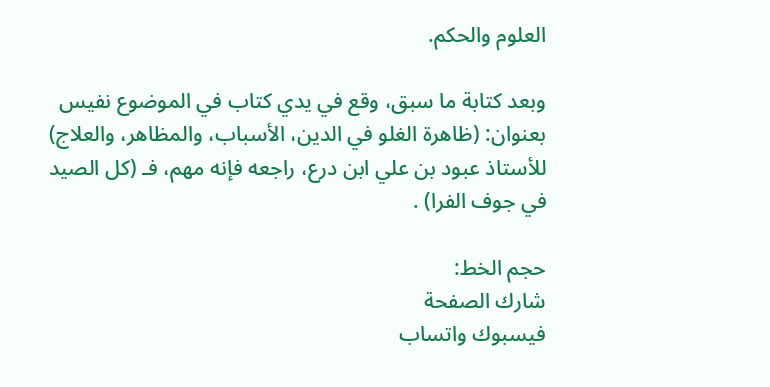العلوم والحكم.

وبعد كتابة ما سبق، وقع في يدي كتاب في الموضوع نفيس بعنوان: (ظاهرة الغلو في الدين، الأسباب، والمظاهر، والعلاج) للأستاذ عبود بن علي ابن درع، راجعه فإنه مهم، فـ (كل الصيد في جوف الفرا) .

حجم الخط:
شارك الصفحة
فيسبوك واتساب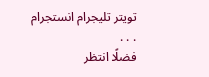تويتر تليجرام انستجرام
. . .
فضلًا انتظر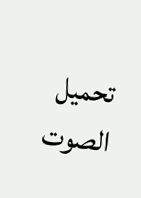تحميل الصوت